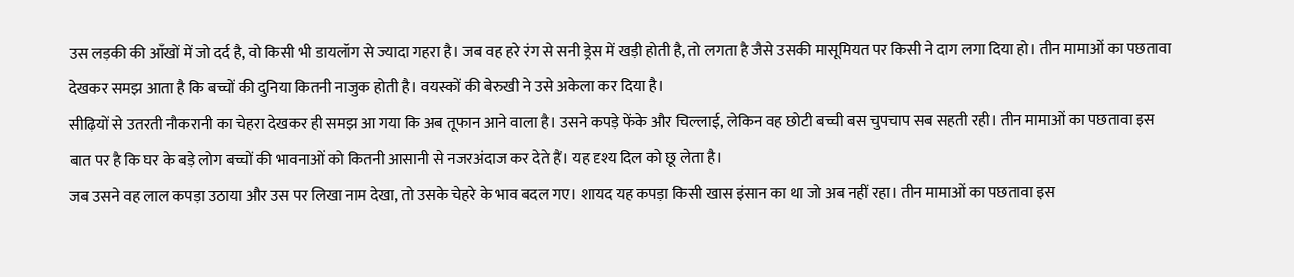उस लड़की की आँखों में जो दर्द है, वो किसी भी डायलॉग से ज्यादा गहरा है। जब वह हरे रंग से सनी ड्रेस में खड़ी होती है, तो लगता है जैसे उसकी मासूमियत पर किसी ने दाग लगा दिया हो। तीन मामाओं का पछतावा देखकर समझ आता है कि बच्चों की दुनिया कितनी नाजुक होती है। वयस्कों की बेरुखी ने उसे अकेला कर दिया है।
सीढ़ियों से उतरती नौकरानी का चेहरा देखकर ही समझ आ गया कि अब तूफान आने वाला है। उसने कपड़े फेंके और चिल्लाई, लेकिन वह छोटी बच्ची बस चुपचाप सब सहती रही। तीन मामाओं का पछतावा इस बात पर है कि घर के बड़े लोग बच्चों की भावनाओं को कितनी आसानी से नजरअंदाज कर देते हैं। यह दृश्य दिल को छू लेता है।
जब उसने वह लाल कपड़ा उठाया और उस पर लिखा नाम देखा, तो उसके चेहरे के भाव बदल गए। शायद यह कपड़ा किसी खास इंसान का था जो अब नहीं रहा। तीन मामाओं का पछतावा इस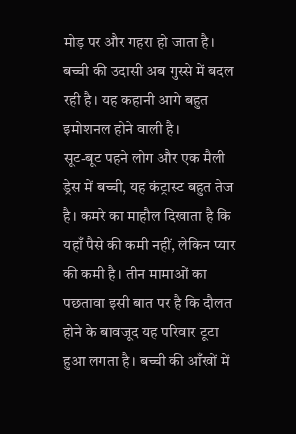मोड़ पर और गहरा हो जाता है। बच्ची की उदासी अब गुस्से में बदल रही है। यह कहानी आगे बहुत इमोशनल होने वाली है।
सूट-बूट पहने लोग और एक मैली ड्रेस में बच्ची, यह कंट्रास्ट बहुत तेज है। कमरे का माहौल दिखाता है कि यहाँ पैसे की कमी नहीं, लेकिन प्यार की कमी है। तीन मामाओं का पछतावा इसी बात पर है कि दौलत होने के बावजूद यह परिवार टूटा हुआ लगता है। बच्ची की आँखों में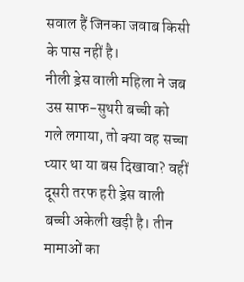सवाल हैं जिनका जवाब किसी के पास नहीं है।
नीली ड्रेस वाली महिला ने जब उस साफ-सुथरी बच्ची को गले लगाया, तो क्या वह सच्चा प्यार था या बस दिखावा? वहीं दूसरी तरफ हरी ड्रेस वाली बच्ची अकेली खड़ी है। तीन मामाओं का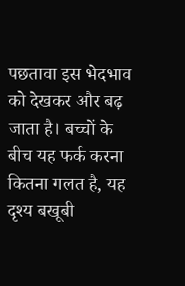पछतावा इस भेदभाव को देखकर और बढ़ जाता है। बच्चों के बीच यह फर्क करना कितना गलत है, यह दृश्य बखूबी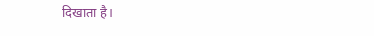दिखाता है।